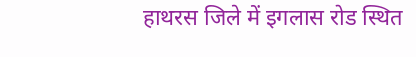हाथरस जिले में इगलास रोड स्थित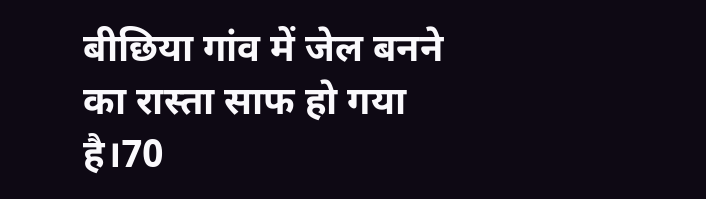बीछिया गांव में जेल बनने का रास्ता साफ हो गया है।70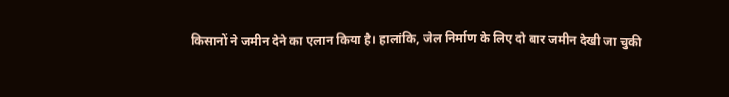किसानों ने जमीन देने का एलान किया है। हालांकि, जेल निर्माण के लिए दो बार जमीन देखी जा चुकी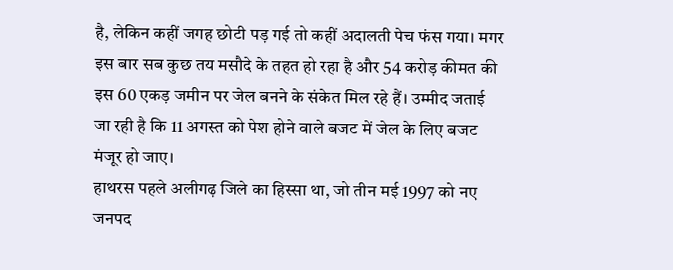है, लेकिन कहीं जगह छोटी पड़ गई तो कहीं अदालती पेच फंस गया। मगर इस बार सब कुछ तय मसौदे के तहत हो रहा है और 54 करोड़ कीमत की इस 60 एकड़ जमीन पर जेल बनने के संकेत मिल रहे हैं। उम्मीद जताई जा रही है कि 11 अगस्त को पेश होने वाले बजट में जेल के लिए बजट मंजूर हो जाए।
हाथरस पहले अलीगढ़ जिले का हिस्सा था, जो तीन मई 1997 को नए जनपद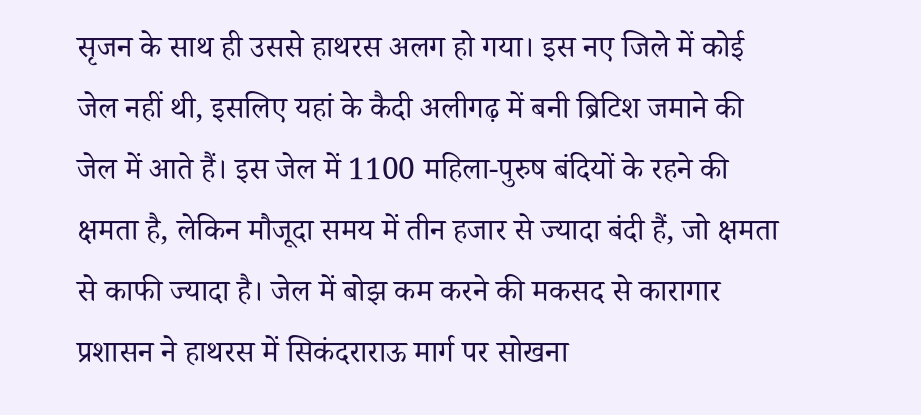सृजन के साथ ही उससे हाथरस अलग हो गया। इस नए जिले में कोई जेल नहीं थी, इसलिए यहां के कैदी अलीगढ़ में बनी ब्रिटिश जमाने की जेल में आते हैं। इस जेल में 1100 महिला-पुरुष बंदियों के रहने की क्षमता है, लेकिन मौजूदा समय में तीन हजार से ज्यादा बंदी हैं, जो क्षमता से काफी ज्यादा है। जेल में बोझ कम करने की मकसद से कारागार प्रशासन ने हाथरस में सिकंदराराऊ मार्ग पर सोखना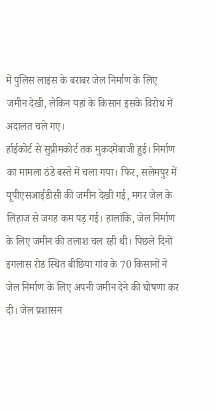में पुलिस लाइंस के बराबर जेल निर्माण के लिए जमीन देखी, लेकिन यहां के किसान इसके विरोध में अदालत चले गए।
र्हाईकोर्ट से सुप्रीमकोर्ट तक मुकदमेबाजी हुई। निर्माण का मामला ठंडे बस्ते में चला गया। फिर, सलेमपुर में यूपीएसआईडीसी की जमीन देखी गई, मगर जेल के लिहाज से जगह कम पड़ गई। हालांकि, जेल निर्माण के लिए जमीन की तलाश चल रही थी। पिछले दिनों इगलास रोड स्थित बीछिया गांव के 70 किसानों ने जेल निर्माण के लिए अपनी जमीन देने की घोषणा कर दी। जेल प्रशासन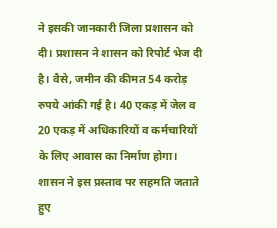ने इसकी जानकारी जिला प्रशासन को दी। प्रशासन ने शासन को रिपोर्ट भेज दी है। वैसे, जमीन की कीमत 54 करोड़ रुपये आंकी गई है। 40 एकड़ में जेल व 20 एकड़ में अधिकारियों व कर्मचारियों के लिए आवास का निर्माण होगा। शासन ने इस प्रस्ताव पर सहमति जताते हुए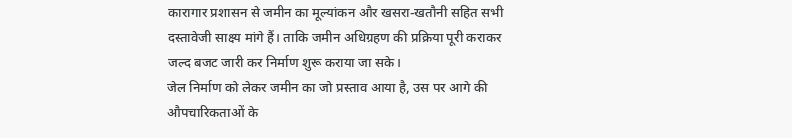कारागार प्रशासन से जमीन का मूल्यांकन और खसरा-खतौनी सहित सभी दस्तावेजी साक्ष्य मांगे हैं। ताकि जमीन अधिग्रहण की प्रक्रिया पूरी कराकर जल्द बजट जारी कर निर्माण शुरू कराया जा सके।
जेल निर्माण को लेकर जमीन का जो प्रस्ताव आया है, उस पर आगे की औपचारिकताओं के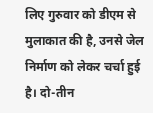लिए गुरुवार को डीएम से मुलाकात की है, उनसे जेल निर्माण को लेकर चर्चा हुई है। दो-तीन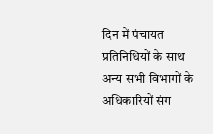दिन में पंचायत प्रतिनिधियों के साथ अन्य सभी विभागों के अधिकारियों संग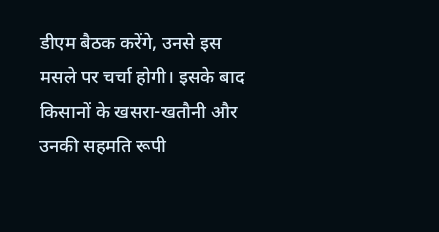डीएम बैठक करेंगे, उनसे इस मसले पर चर्चा होगी। इसके बाद किसानों के खसरा-खतौनी और उनकी सहमति रूपी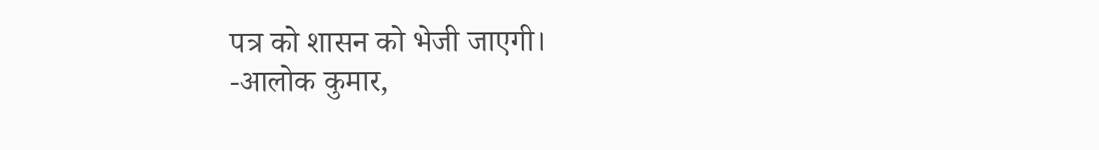पत्र को शासन को भेजी जाएगी।
-आलोक कुमार,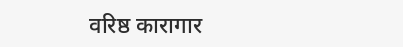वरिष्ठ कारागार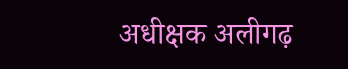अधीक्षक अलीगढ़